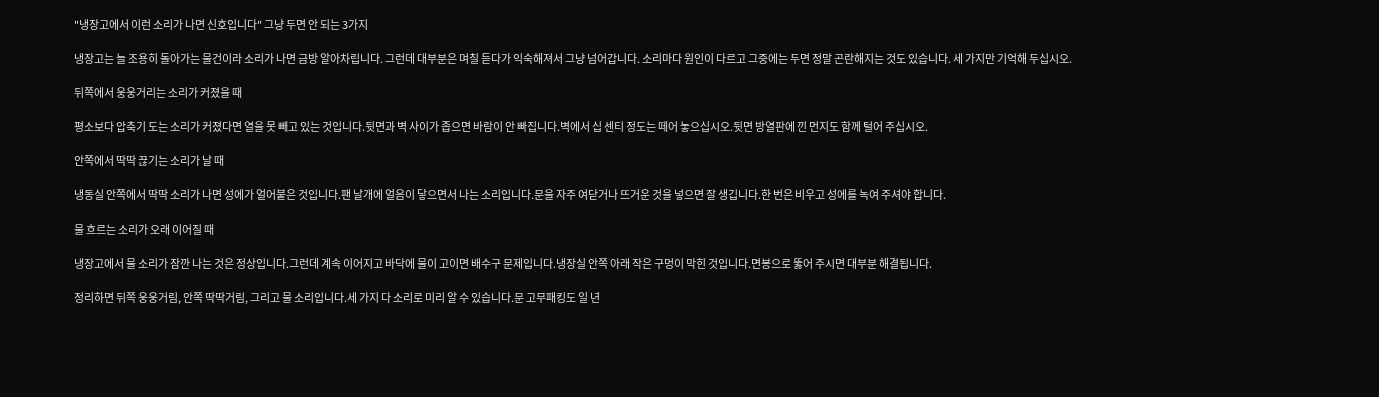"냉장고에서 이런 소리가 나면 신호입니다" 그냥 두면 안 되는 3가지

냉장고는 늘 조용히 돌아가는 물건이라 소리가 나면 금방 알아차립니다. 그런데 대부분은 며칠 듣다가 익숙해져서 그냥 넘어갑니다. 소리마다 원인이 다르고 그중에는 두면 정말 곤란해지는 것도 있습니다. 세 가지만 기억해 두십시오.

뒤쪽에서 웅웅거리는 소리가 커졌을 때

평소보다 압축기 도는 소리가 커졌다면 열을 못 빼고 있는 것입니다.뒷면과 벽 사이가 좁으면 바람이 안 빠집니다.벽에서 십 센티 정도는 떼어 놓으십시오.뒷면 방열판에 낀 먼지도 함께 털어 주십시오.

안쪽에서 딱딱 끊기는 소리가 날 때

냉동실 안쪽에서 딱딱 소리가 나면 성에가 얼어붙은 것입니다.팬 날개에 얼음이 닿으면서 나는 소리입니다.문을 자주 여닫거나 뜨거운 것을 넣으면 잘 생깁니다.한 번은 비우고 성에를 녹여 주셔야 합니다.

물 흐르는 소리가 오래 이어질 때

냉장고에서 물 소리가 잠깐 나는 것은 정상입니다.그런데 계속 이어지고 바닥에 물이 고이면 배수구 문제입니다.냉장실 안쪽 아래 작은 구멍이 막힌 것입니다.면봉으로 뚫어 주시면 대부분 해결됩니다.

정리하면 뒤쪽 웅웅거림, 안쪽 딱딱거림, 그리고 물 소리입니다.세 가지 다 소리로 미리 알 수 있습니다.문 고무패킹도 일 년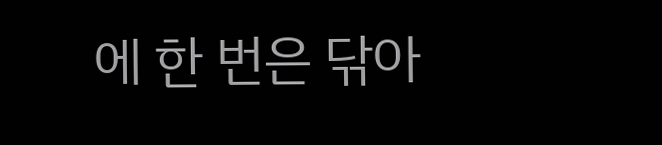에 한 번은 닦아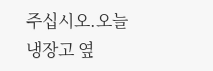주십시오.오늘 냉장고 옆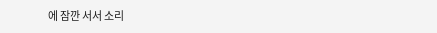에 잠깐 서서 소리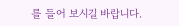를 들어 보시길 바랍니다.